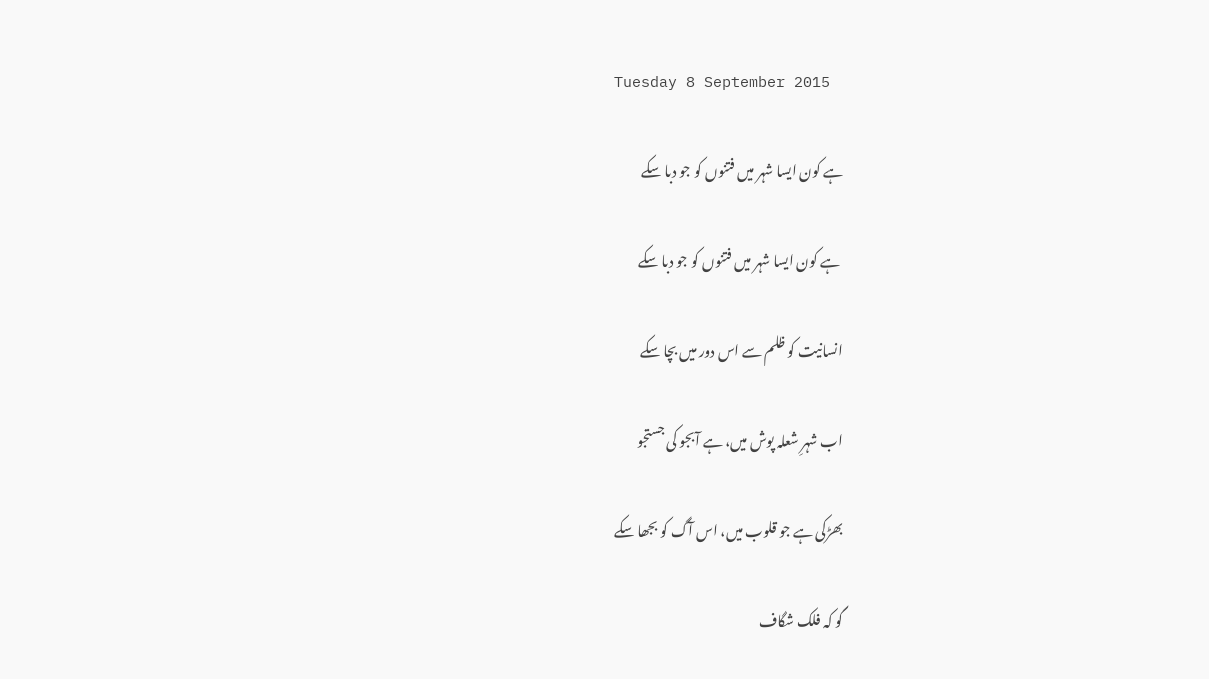Tuesday 8 September 2015

ہے کون ایسا شہر میں فتنوں کو جو دبا سکے

 ہے کون ایسا شہر میں فتنوں کو جو دبا سکے

انسانیت کو ظلم سے اس دور میں بچا سکے

اب شہرِ شعلہ پوش میں، ہے آبجو کی جستجو

بھڑکی ہے جو قلوب میں، اس آگ کو بجھا سکے

گو کہ فلک شگاف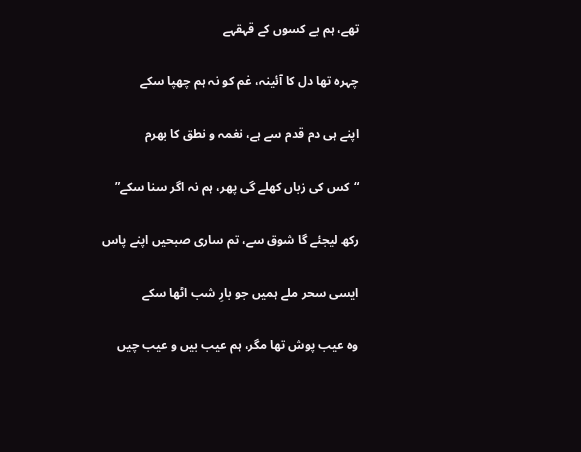تھے، ہم بے کسوں کے قہقہے

چہرہ تھا دل کا آئینہ، غم کو نہ ہم چھپا سکے

اپنے ہی دم قدم سے ہے، نغمہ و نطق کا بھرم

“کس کی زباں کھلے گی پھر، ہم نہ اگر سنا سکے”

رکھ لیجئے گا شوق سے، تم ساری صبحیں اپنے پاس

ایسی سحر ملے ہمیں جو بارِ شب اٹھا سکے

وہ عیب پوش تھا مگر، ہم عیب بیں و عیب چیں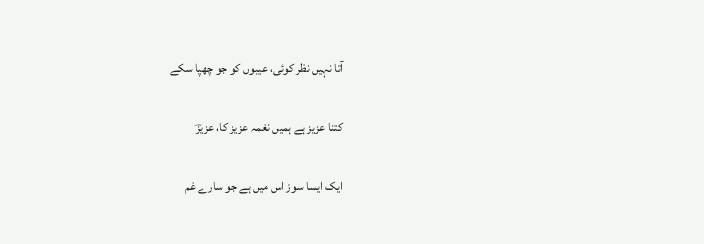آتا نہیں نظر کوئی، عیبوں کو جو چھپا سکے

کتنا عزیز ہے ہمیں نغمہ عزیز کا، عزیزؔ

ایک ایسا سوز اس میں ہے جو سارے غم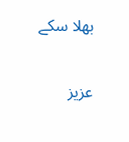بھلا سکے


عزیز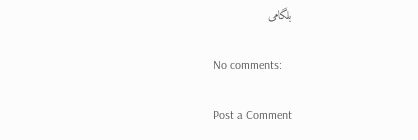بلگامی

No comments:

Post a Comment